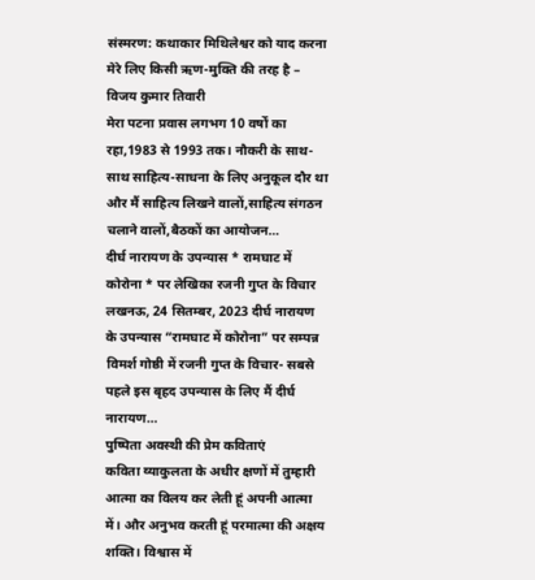संस्मरण: कथाकार मिथिलेश्वर को याद करना मेरे लिए किसी ऋण-मुक्ति की तरह है – विजय कुमार तिवारी
मेरा पटना प्रवास लगभग 10 वर्षों का रहा,1983 से 1993 तक। नौकरी के साथ-साथ साहित्य-साधना के लिए अनुकूल दौर था और मैं साहित्य लिखने वालों,साहित्य संगठन चलाने वालों,बैठकों का आयोजन…
दीर्घ नारायण के उपन्यास * रामघाट में कोरोना * पर लेखिका रजनी गुप्त के विचार
लखनऊ, 24 सितम्बर, 2023 दीर्घ नारायण के उपन्यास “रामघाट में कोरोना” पर सम्पन्न विमर्श गोष्ठी में रजनी गुप्त के विचार- सबसे पहले इस बृहद उपन्यास के लिए मैं दीर्घ नारायण…
पुष्पिता अवस्थी की प्रेम कविताएं
कविता व्याकुलता के अधीर क्षणों में तुम्हारी आत्मा का विलय कर लेती हूं अपनी आत्मा में। और अनुभव करती हूं परमात्मा की अक्षय शक्ति। विश्वास में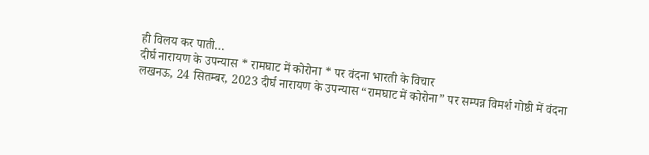ही विलय कर पाती…
दीर्घ नारायण के उपन्यास * रामघाट में कोरोना * पर वंदना भारती के विचार
लखनऊ, 24 सितम्बर, 2023 दीर्घ नारायण के उपन्यास “रामघाट में कोरोना” पर सम्पन्न विमर्श गोष्ठी में वंदना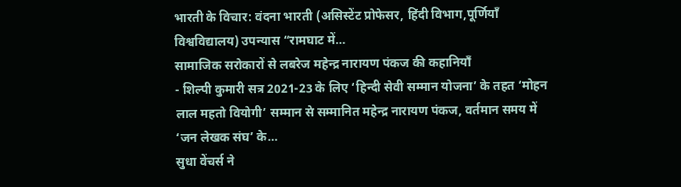भारती के विचार: वंदना भारती (असिस्टेंट प्रोफेसर, हिंदी विभाग,पूर्णियाँ विश्वविद्यालय) उपन्यास “रामघाट में…
सामाजिक सरोकारों से लबरेज महेन्द्र नारायण पंकज की कहानियाँ
- शिल्पी कुमारी सत्र 2021-23 के लिए ‘हिन्दी सेवी सम्मान योजना’ के तहत ‘मोहन लाल महतो वियोगी’ सम्मान से सम्मानित महेन्द्र नारायण पंकज, वर्तमान समय में ‘जन लेखक संघ’ के…
सुधा वेंचर्स ने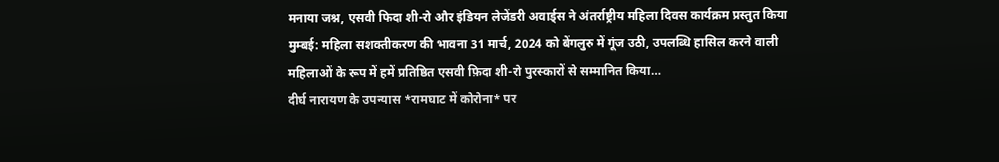मनाया जश्न, एसवी फिदा शी-रो और इंडियन लेजेंडरी अवार्ड्स ने अंतर्राष्ट्रीय महिला दिवस कार्यक्रम प्रस्तुत किया
मुम्बई: महिला सशक्तीकरण की भावना 31 मार्च, 2024 को बेंगलुरु में गूंज उठी, उपलब्धि हासिल करने वाली महिलाओं के रूप में हमें प्रतिष्ठित एसवी फ़िदा शी-रो पुरस्कारों से सम्मानित किया…
दीर्घ नारायण के उपन्यास *रामघाट में कोरोना* पर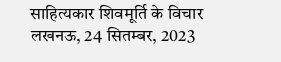साहित्यकार शिवमूर्ति के विचार
लखनऊ, 24 सितम्बर, 2023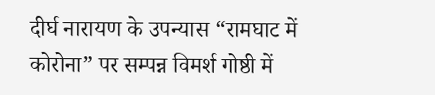दीर्घ नारायण के उपन्यास “रामघाट में कोरोना” पर सम्पन्न विमर्श गोष्ठी में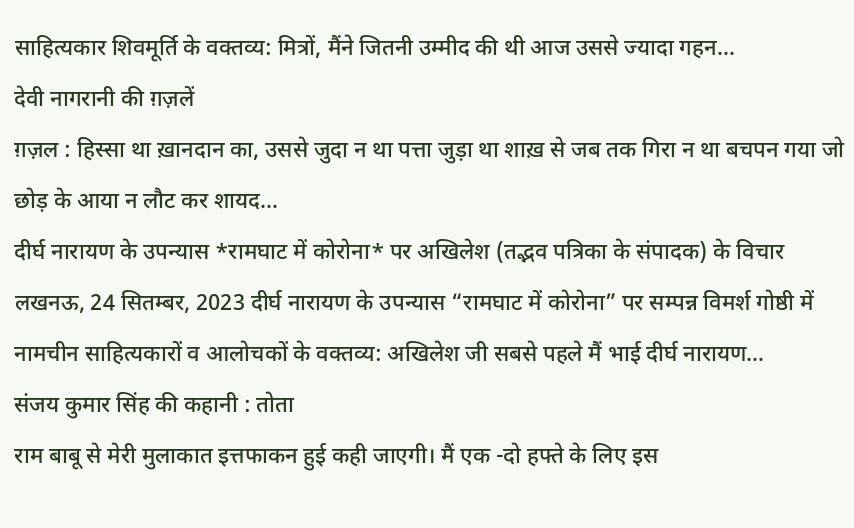साहित्यकार शिवमूर्ति के वक्तव्य: मित्रों, मैंने जितनी उम्मीद की थी आज उससे ज्यादा गहन…
देवी नागरानी की ग़ज़लें
ग़ज़ल : हिस्सा था ख़ानदान का, उससे जुदा न था पत्ता जुड़ा था शाख़ से जब तक गिरा न था बचपन गया जो छोड़ के आया न लौट कर शायद…
दीर्घ नारायण के उपन्यास *रामघाट में कोरोना* पर अखिलेश (तद्भव पत्रिका के संपादक) के विचार
लखनऊ, 24 सितम्बर, 2023 दीर्घ नारायण के उपन्यास “रामघाट में कोरोना” पर सम्पन्न विमर्श गोष्ठी में नामचीन साहित्यकारों व आलोचकों के वक्तव्य: अखिलेश जी सबसे पहले मैं भाई दीर्घ नारायण…
संजय कुमार सिंह की कहानी : तोता
राम बाबू से मेरी मुलाकात इत्तफाकन हुई कही जाएगी। मैं एक -दो हफ्ते के लिए इस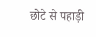छोटे से पहाड़ी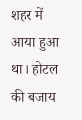शहर में आया हुआ था। होटल की बजाय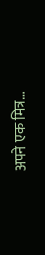अपने एक मित्र…